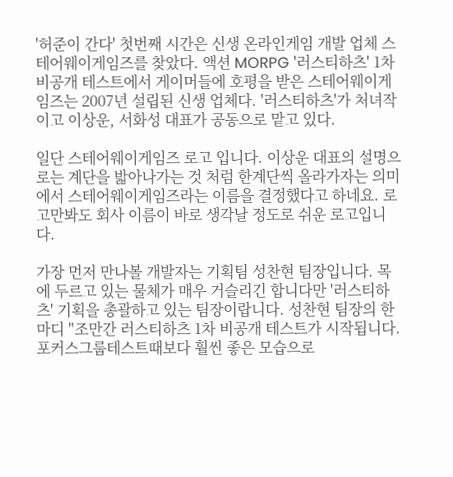'허준이 간다' 첫번째 시간은 신생 온라인게임 개발 업체 스테어웨이게임즈를 찾았다. 액션 MORPG '러스티하츠' 1차 비공개 테스트에서 게이머들에 호평을 받은 스테어웨이게임즈는 2007년 설립된 신생 업체다. '러스티하츠'가 처녀작이고 이상운, 서화성 대표가 공동으로 맡고 있다.

일단 스테어웨이게임즈 로고 입니다. 이상운 대표의 설명으로는 계단을 밟아나가는 것 처럼 한계단씩 올라가자는 의미에서 스테어웨이게임즈라는 이름을 결정했다고 하네요. 로고만봐도 회사 이름이 바로 생각날 정도로 쉬운 로고입니다.

가장 먼저 만나볼 개발자는 기획팀 성찬현 팀장입니다. 목에 두르고 있는 물체가 매우 거슬리긴 합니다만 '러스티하츠' 기획을 총괄하고 있는 팀장이랍니다. 성찬현 팀장의 한마디 "조만간 러스티하츠 1차 비공개 테스트가 시작됩니다. 포커스그룹테스트때보다 훨씬 좋은 모습으로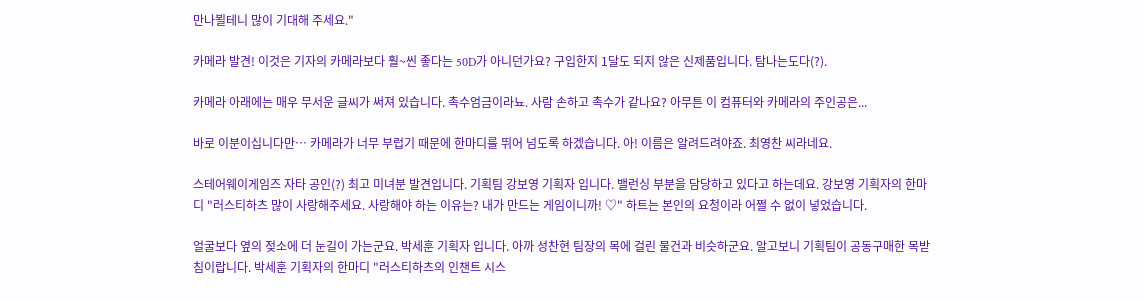만나뵐테니 많이 기대해 주세요."

카메라 발견! 이것은 기자의 카메라보다 훨~씬 좋다는 50D가 아니던가요? 구입한지 1달도 되지 않은 신제품입니다. 탐나는도다(?).

카메라 아래에는 매우 무서운 글씨가 써져 있습니다. 촉수엄금이라뇨. 사람 손하고 촉수가 같나요? 아무튼 이 컴퓨터와 카메라의 주인공은...

바로 이분이십니다만… 카메라가 너무 부럽기 때문에 한마디를 뛰어 넘도록 하겠습니다. 아! 이름은 알려드려야죠. 최영찬 씨라네요.

스테어웨이게임즈 자타 공인(?) 최고 미녀분 발견입니다. 기획팀 강보영 기획자 입니다. 밸런싱 부분을 담당하고 있다고 하는데요. 강보영 기획자의 한마디 "러스티하츠 많이 사랑해주세요. 사랑해야 하는 이유는? 내가 만드는 게임이니까! ♡" 하트는 본인의 요청이라 어쩔 수 없이 넣었습니다.

얼굴보다 옆의 젖소에 더 눈길이 가는군요. 박세훈 기획자 입니다. 아까 성찬현 팀장의 목에 걸린 물건과 비슷하군요. 알고보니 기획팀이 공동구매한 목받침이랍니다. 박세훈 기획자의 한마디 "러스티하츠의 인챈트 시스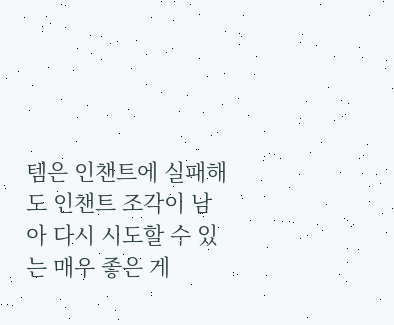템은 인챈트에 실패해도 인챈트 조각이 남아 다시 시도할 수 있는 매우 좋은 게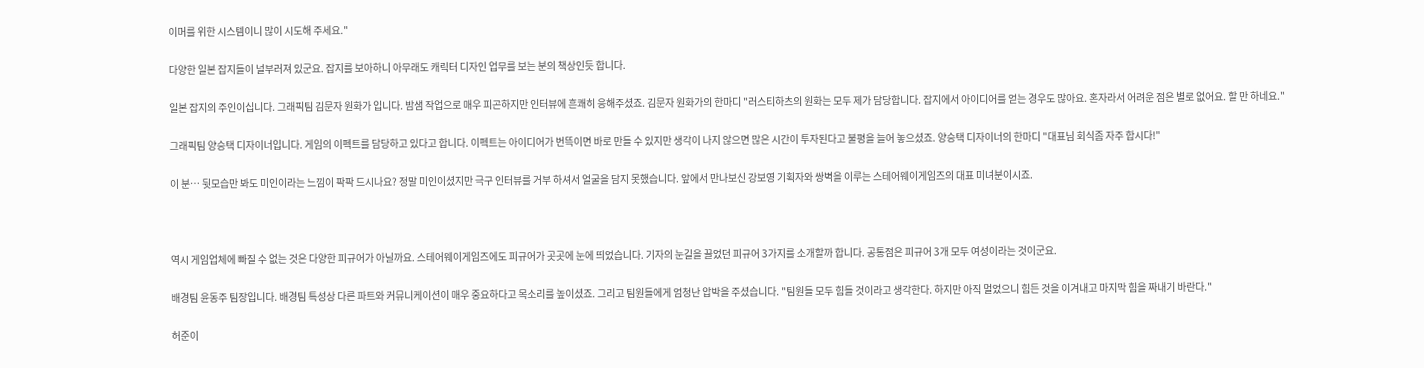이머를 위한 시스템이니 많이 시도해 주세요."

다양한 일본 잡지들이 널부러져 있군요. 잡지를 보아하니 아무래도 캐릭터 디자인 업무를 보는 분의 책상인듯 합니다.

일본 잡지의 주인이십니다. 그래픽팀 김문자 원화가 입니다. 밤샘 작업으로 매우 피곤하지만 인터뷰에 흔쾌히 응해주셨죠. 김문자 원화가의 한마디 "러스티하츠의 원화는 모두 제가 담당합니다. 잡지에서 아이디어를 얻는 경우도 많아요. 혼자라서 어려운 점은 별로 없어요. 할 만 하네요."

그래픽팀 양승택 디자이너입니다. 게임의 이펙트를 담당하고 있다고 합니다. 이펙트는 아이디어가 번뜩이면 바로 만들 수 있지만 생각이 나지 않으면 많은 시간이 투자된다고 불평을 늘어 놓으셨죠. 양승택 디자이너의 한마디 "대표님 회식좀 자주 합시다!"

이 분… 뒷모습만 봐도 미인이라는 느낌이 팍팍 드시나요? 정말 미인이셨지만 극구 인터뷰를 거부 하셔서 얼굴을 담지 못했습니다. 앞에서 만나보신 강보영 기획자와 쌍벽을 이루는 스테어웨이게임즈의 대표 미녀분이시죠.



역시 게임업체에 빠질 수 없는 것은 다양한 피규어가 아닐까요. 스테어웨이게임즈에도 피규어가 곳곳에 눈에 띄었습니다. 기자의 눈길을 끌었던 피규어 3가지를 소개할까 합니다. 공통점은 피규어 3개 모두 여성이라는 것이군요.

배경팀 윤동주 팀장입니다. 배경팀 특성상 다른 파트와 커뮤니케이션이 매우 중요하다고 목소리를 높이셨죠. 그리고 팀원들에게 엄청난 압박을 주셨습니다. "팀원들 모두 힘들 것이라고 생각한다. 하지만 아직 멀었으니 힘든 것을 이겨내고 마지막 힘을 짜내기 바란다."

허준이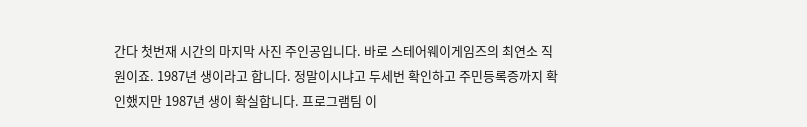간다 첫번재 시간의 마지막 사진 주인공입니다. 바로 스테어웨이게임즈의 최연소 직원이죠. 1987년 생이라고 합니다. 정말이시냐고 두세번 확인하고 주민등록증까지 확인했지만 1987년 생이 확실합니다. 프로그램팀 이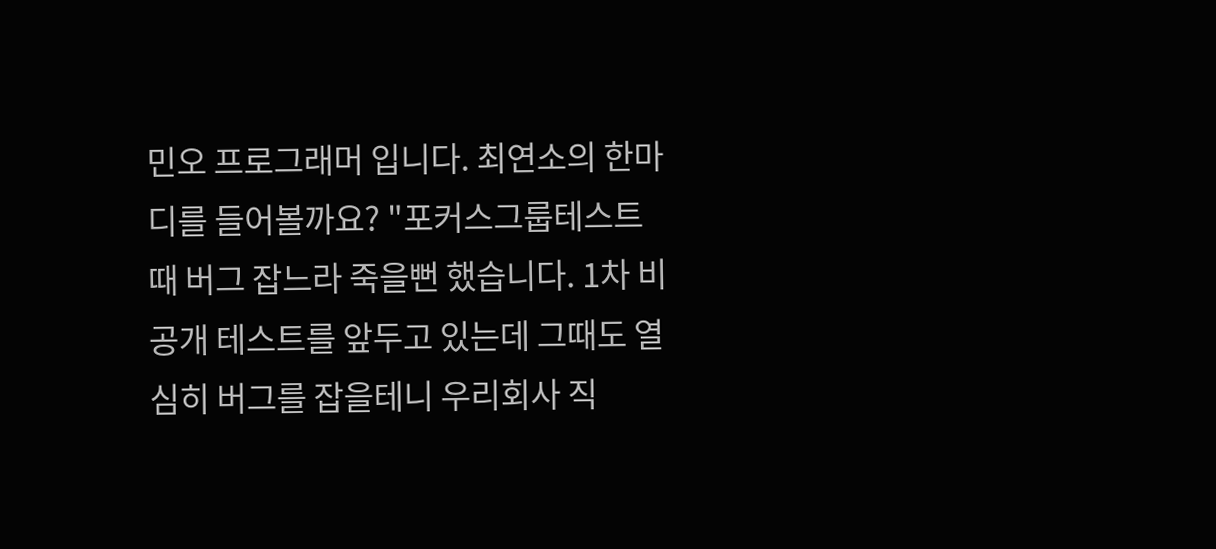민오 프로그래머 입니다. 최연소의 한마디를 들어볼까요? "포커스그룹테스트때 버그 잡느라 죽을뻔 했습니다. 1차 비공개 테스트를 앞두고 있는데 그때도 열심히 버그를 잡을테니 우리회사 직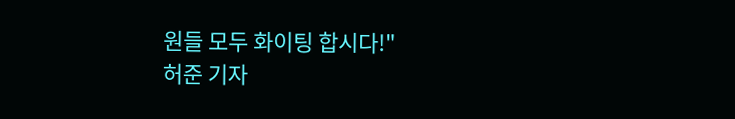원들 모두 화이팅 합시다!"
허준 기자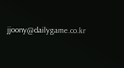jjoony@dailygame.co.kr